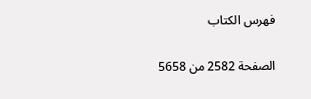فهرس الكتاب

الصفحة 2582 من 5658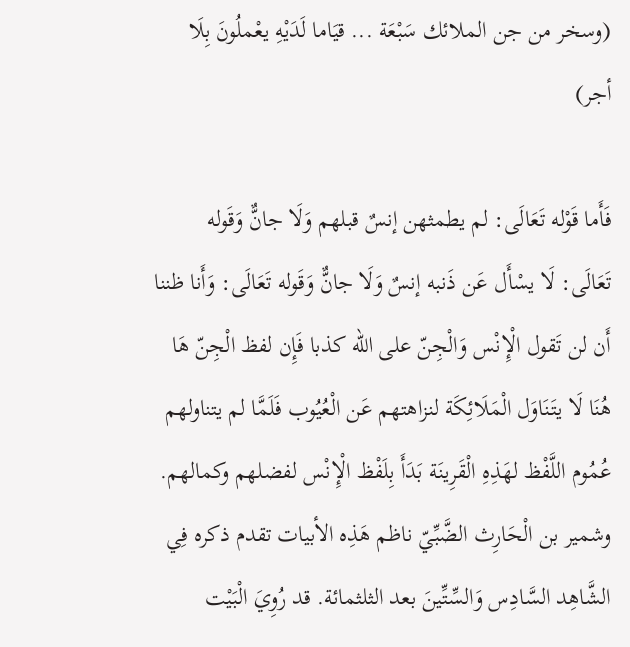(وسخر من جن الملائك سَبْعَة ... قيَاما لَدَيْهِ يعْملُونَ بِلَا أجر)

فَأَما قَوْله تَعَالَى: لم يطمثهن إنسٌ قبلهم وَلَا جانٌّ وَقَوله تَعَالَى: لَا يسْأَل عَن ذَنبه إنسٌ وَلَا جانٌّ وَقَوله تَعَالَى: وَأَنا ظننا أَن لن تَقول الْإِنْس وَالْجِنّ على الله كذبا فَإِن لفظ الْجِنّ هَا هُنَا لَا يتَنَاوَل الْمَلَائِكَة لنزاهتهم عَن الْعُيُوب فَلَمَّا لم يتناولهم عُمُوم اللَّفْظ لهَذِهِ الْقَرِينَة بَدَأَ بِلَفْظ الْإِنْس لفضلهم وكمالهم. وشمير بن الْحَارِث الضَّبِّيّ ناظم هَذِه الأبيات تقدم ذكره فِي الشَّاهِد السَّادِس وَالسِّتِّينَ بعد الثلثمائة. قد رُوِيَ الْبَيْت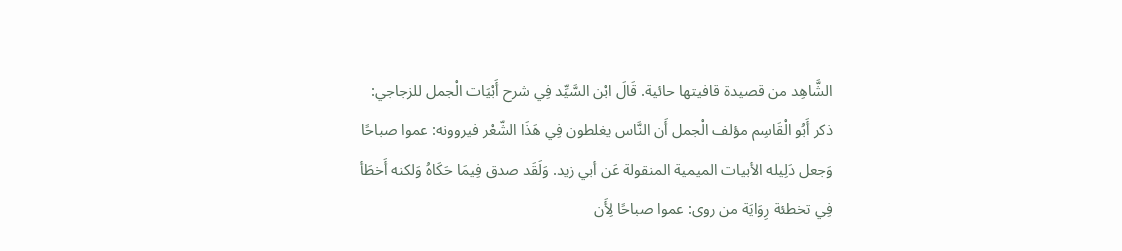الشَّاهِد من قصيدة قافيتها حائية. قَالَ ابْن السَّيِّد فِي شرح أَبْيَات الْجمل للزجاجي: ذكر أَبُو الْقَاسِم مؤلف الْجمل أَن النَّاس يغلطون فِي هَذَا الشّعْر فيروونه: عموا صباحًا وَجعل دَلِيله الأبيات الميمية المنقولة عَن أبي زيد. وَلَقَد صدق فِيمَا حَكَاهُ وَلكنه أَخطَأ فِي تخطئة رِوَايَة من روى: عموا صباحًا لِأَن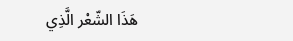هَذَا الشّعْر الَّذِي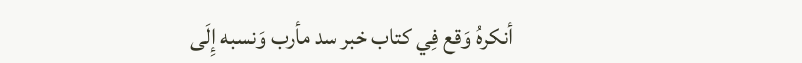أنكرهُ وَقع فِي كتاب خبر سد مأرب وَنسبه إِلَى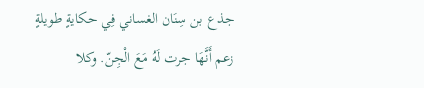جذع بن سِنَان الغساني فِي حكايةٍ طويلةٍ زعم أَنَّهَا جرت لَهُ مَعَ الْجِنّ. وكلا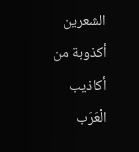الشعرين أكذوبة من أكاذيب الْعَرَب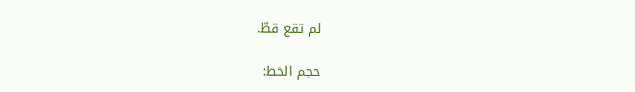لم تقع قطّ.

حجم الخط: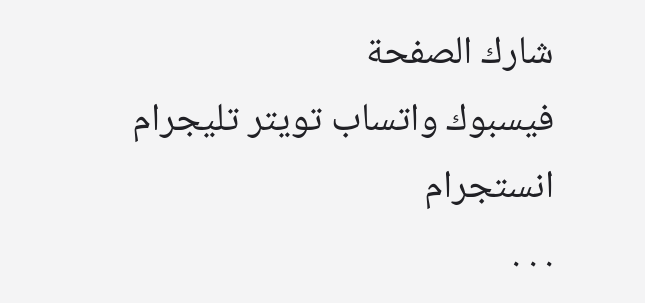شارك الصفحة
فيسبوك واتساب تويتر تليجرام انستجرام
. . .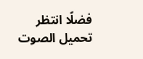فضلًا انتظر تحميل الصوت